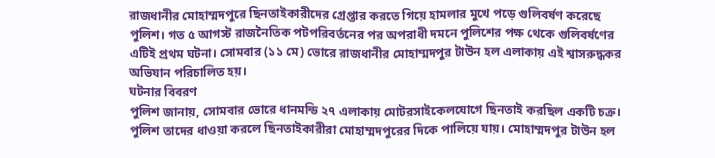রাজধানীর মোহাম্মদপুরে ছিনতাইকারীদের গ্রেপ্তার করতে গিয়ে হামলার মুখে পড়ে গুলিবর্ষণ করেছে পুলিশ। গত ৫ আগস্ট রাজনৈতিক পটপরিবর্তনের পর অপরাধী দমনে পুলিশের পক্ষ থেকে গুলিবর্ষণের এটিই প্রথম ঘটনা। সোমবার (১১ মে) ভোরে রাজধানীর মোহাম্মদপুর টাউন হল এলাকায় এই শ্বাসরুদ্ধকর অভিযান পরিচালিত হয়।
ঘটনার বিবরণ
পুলিশ জানায়, সোমবার ভোরে ধানমন্ডি ২৭ এলাকায় মোটরসাইকেলযোগে ছিনতাই করছিল একটি চক্র। পুলিশ তাদের ধাওয়া করলে ছিনতাইকারীরা মোহাম্মদপুরের দিকে পালিয়ে যায়। মোহাম্মদপুর টাউন হল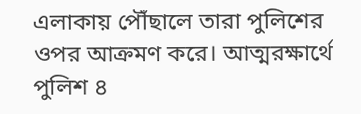এলাকায় পৌঁছালে তারা পুলিশের ওপর আক্রমণ করে। আত্মরক্ষার্থে পুলিশ ৪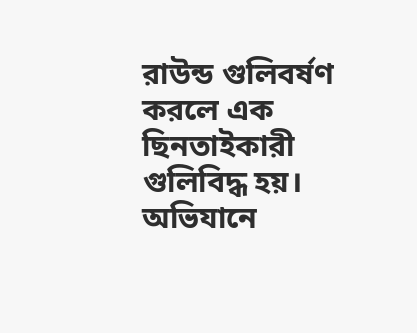রাউন্ড গুলিবর্ষণ করলে এক ছিনতাইকারী গুলিবিদ্ধ হয়। অভিযানে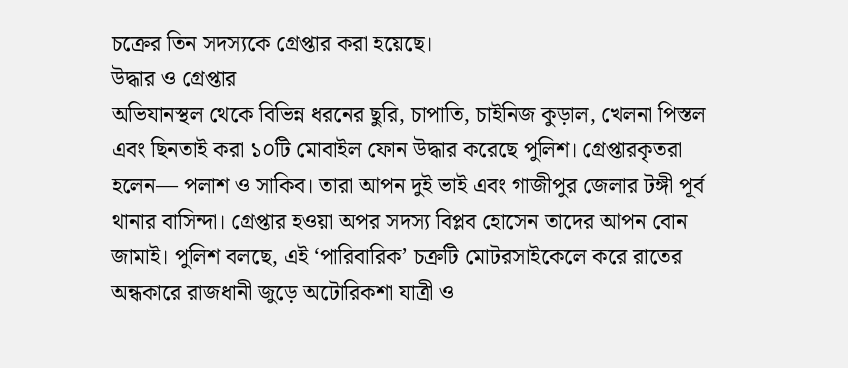চক্রের তিন সদস্যকে গ্রেপ্তার করা হয়েছে।
উদ্ধার ও গ্রেপ্তার
অভিযানস্থল থেকে বিভিন্ন ধরনের ছুরি, চাপাতি, চাইনিজ কুড়াল, খেলনা পিস্তল এবং ছিনতাই করা ১০টি মোবাইল ফোন উদ্ধার করেছে পুলিশ। গ্রেপ্তারকৃতরা হলেন— পলাশ ও সাকিব। তারা আপন দুই ভাই এবং গাজীপুর জেলার টঙ্গী পূর্ব থানার বাসিন্দা। গ্রেপ্তার হওয়া অপর সদস্য বিপ্লব হোসেন তাদের আপন বোন জামাই। পুলিশ বলছে, এই ‘পারিবারিক’ চক্রটি মোটরসাইকেলে করে রাতের অন্ধকারে রাজধানী জুড়ে অটোরিকশা যাত্রী ও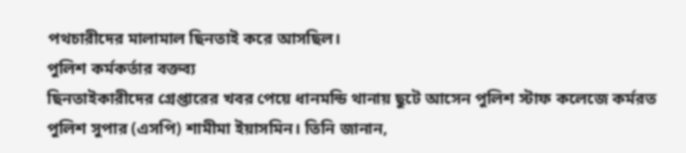পথচারীদের মালামাল ছিনতাই করে আসছিল।
পুলিশ কর্মকর্তার বক্তব্য
ছিনতাইকারীদের গ্রেপ্তারের খবর পেয়ে ধানমন্ডি থানায় ছুটে আসেন পুলিশ স্টাফ কলেজে কর্মরত পুলিশ সুপার (এসপি) শামীমা ইয়াসমিন। তিনি জানান,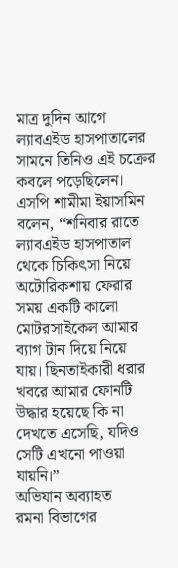মাত্র দুদিন আগে ল্যাবএইড হাসপাতালের সামনে তিনিও এই চক্রের কবলে পড়েছিলেন। এসপি শামীমা ইয়াসমিন বলেন, “শনিবার রাতে ল্যাবএইড হাসপাতাল থেকে চিকিৎসা নিয়ে অটোরিকশায় ফেরার সময় একটি কালো মোটরসাইকেল আমার ব্যাগ টান দিয়ে নিয়ে যায়। ছিনতাইকারী ধরার খবরে আমার ফোনটি উদ্ধার হয়েছে কি না দেখতে এসেছি, যদিও সেটি এখনো পাওয়া যায়নি।”
অভিযান অব্যাহত
রমনা বিভাগের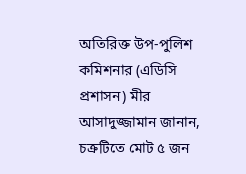অতিরিক্ত উপ-পুলিশ কমিশনার (এডিসি প্রশাসন) মীর আসাদুজ্জামান জানান, চক্রটিতে মোট ৫ জন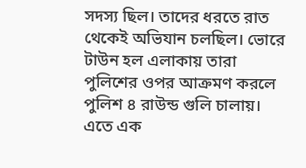সদস্য ছিল। তাদের ধরতে রাত থেকেই অভিযান চলছিল। ভোরে টাউন হল এলাকায় তারা পুলিশের ওপর আক্রমণ করলে পুলিশ ৪ রাউন্ড গুলি চালায়। এতে এক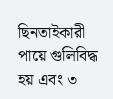ছিনতাইকারী পায়ে গুলিবিদ্ধ হয় এবং ৩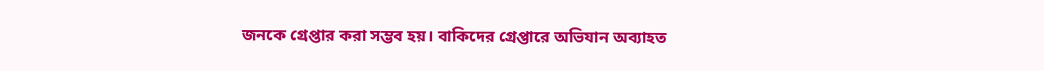জনকে গ্রেপ্তার করা সম্ভব হয়। বাকিদের গ্রেপ্তারে অভিযান অব্যাহত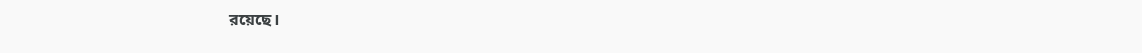রয়েছে।